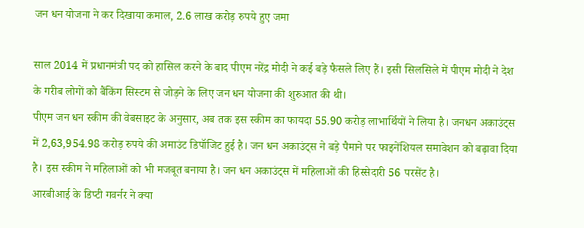जन धन योजना ने कर दिखाया कमाल, 2.6 लाख करोड़ रुपये हुए जमा

साल 2014 में प्रधानमंत्री पद को हासिल करने के बाद पीएम नरेंद्र मोदी ने कई बड़े फैसले लिए हैं। इसी सिलसिले में पीएम मोदी ने देश के गरीब लोगों को बैंकिंग सिस्टम से जोड़ने के लिए जन धन योजना की शुरुआत की थी।
पीएम जन धन स्कीम की वेबसाइट के अनुसार, अब तक इस स्कीम का फायदा 55.90 करोड़ लाभार्थियों ने लिया है। जनधन अकाउंट्स में 2,63,954.98 करोड़ रुपये की अमाउंट डिपॉजिट हुई है। जन धन अकाउंट्स ने बड़े पैमाने पर फाइनेंशियल समावेशन को बढ़ावा दिया है। इस स्कीम ने महिलाओं को भी मजबूत बनाया है। जन धन अकाउंट्स में महिलाओं की हिस्सेदारी 56 परसेंट है।
आरबीआई के डिप्टी गवर्नर ने क्या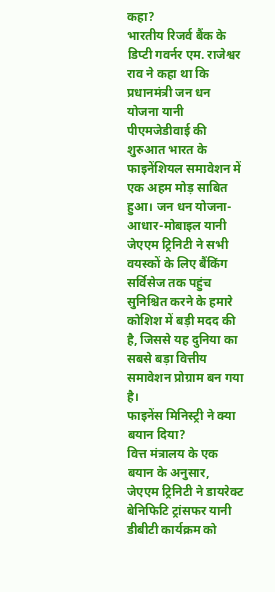कहा?
भारतीय रिजर्व बैंक के डिप्टी गवर्नर एम. राजेश्वर राव ने कहा था कि प्रधानमंत्री जन धन योजना यानी पीएमजेडीवाई की शुरुआत भारत के फाइनेंशियल समावेशन में एक अहम मोड़ साबित हुआ। जन धन योजना-आधार-मोबाइल यानी जेएएम ट्रिनिटी ने सभी वयस्कों के लिए बैंकिंग सर्विसेज तक पहुंच सुनिश्चित करने के हमारे कोशिश में बड़ी मदद की है, जिससे यह दुनिया का सबसे बड़ा वित्तीय समावेशन प्रोग्राम बन गया है।
फाइनेंस मिनिस्ट्री ने क्या बयान दिया?
वित्त मंत्रालय के एक बयान के अनुसार, जेएएम ट्रिनिटी ने डायरेक्ट बेनिफिटि ट्रांसफर यानी डीबीटी कार्यक्रम को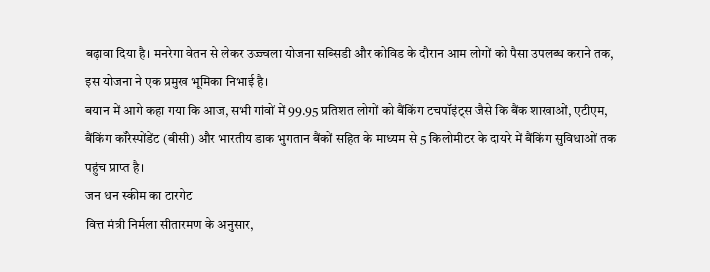बढ़ावा दिया है। मनरेगा वेतन से लेकर उज्ज्वला योजना सब्सिडी और कोविड के दौरान आम लोगों को पैसा उपलब्ध कराने तक, इस योजना ने एक प्रमुख भूमिका निभाई है।
बयान में आगे कहा गया कि आज, सभी गांवों में 99.95 प्रतिशत लोगों को बैंकिंग टचपॉइंट्स जैसे कि बैंक शाखाओं, एटीएम, बैंकिंग कॉरेस्पोंडेंट (बीसी) और भारतीय डाक भुगतान बैंकों सहित के माध्यम से 5 किलोमीटर के दायरे में बैंकिंग सुविधाओं तक पहुंच प्राप्त है।
जन धन स्कीम का टारगेट
वित्त मंत्री निर्मला सीतारमण के अनुसार,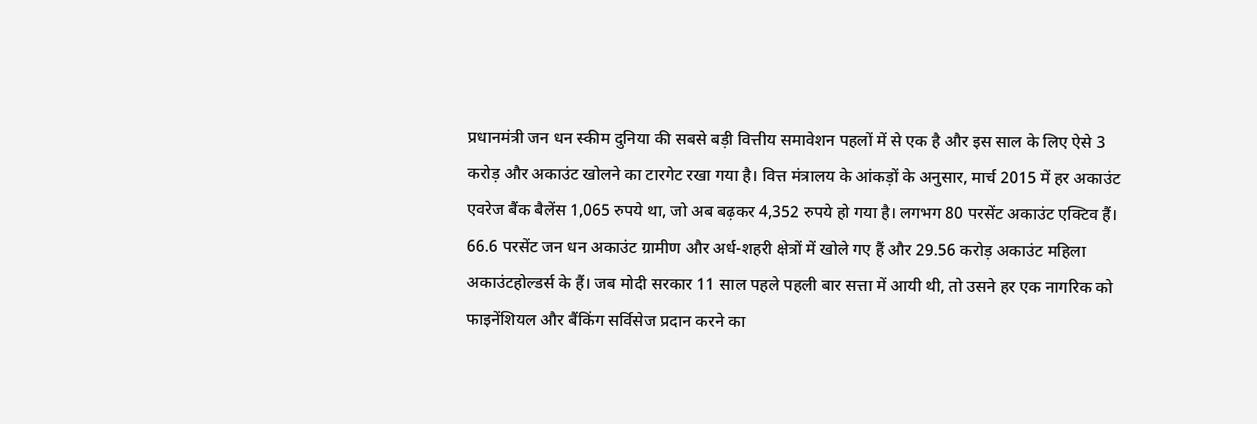प्रधानमंत्री जन धन स्कीम दुनिया की सबसे बड़ी वित्तीय समावेशन पहलों में से एक है और इस साल के लिए ऐसे 3 करोड़ और अकाउंट खोलने का टारगेट रखा गया है। वित्त मंत्रालय के आंकड़ों के अनुसार, मार्च 2015 में हर अकाउंट एवरेज बैंक बैलेंस 1,065 रुपये था, जो अब बढ़कर 4,352 रुपये हो गया है। लगभग 80 परसेंट अकाउंट एक्टिव हैं।
66.6 परसेंट जन धन अकाउंट ग्रामीण और अर्ध-शहरी क्षेत्रों में खोले गए हैं और 29.56 करोड़ अकाउंट महिला अकाउंटहोल्डर्स के हैं। जब मोदी सरकार 11 साल पहले पहली बार सत्ता में आयी थी, तो उसने हर एक नागरिक को फाइनेंशियल और बैंकिंग सर्विसेज प्रदान करने का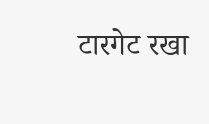टारगेट रखा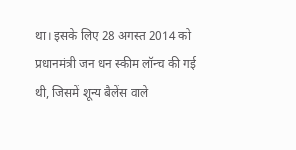था। इसके लिए 28 अगस्त 2014 को प्रधानमंत्री जन धन स्कीम लॉन्च की गई थी, जिसमें शून्य बैलेंस वाले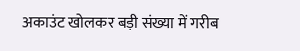अकाउंट खोलकर बड़ी संख्या में गरीब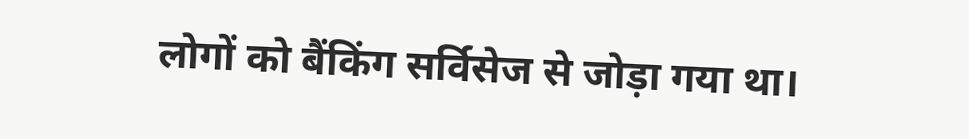लोगों को बैंकिंग सर्विसेज से जोड़ा गया था।